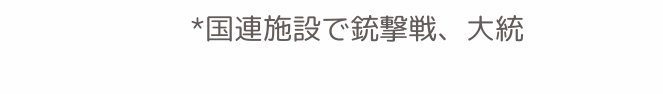*国連施設で銃撃戦、大統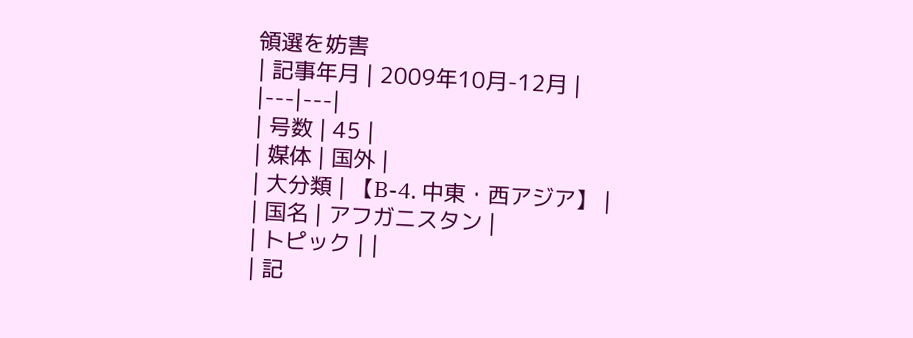領選を妨害
| 記事年月 | 2009年10月-12月 |
|---|---|
| 号数 | 45 |
| 媒体 | 国外 |
| 大分類 | 【B-4. 中東・西アジア】 |
| 国名 | アフガニスタン |
| トピック | |
| 記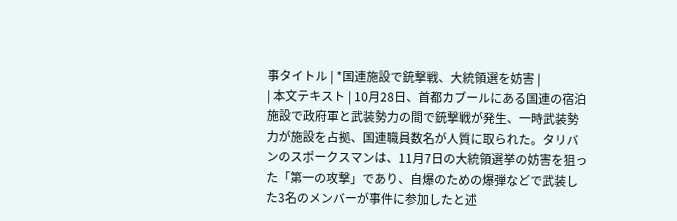事タイトル | *国連施設で銃撃戦、大統領選を妨害 |
| 本文テキスト | 10月28日、首都カブールにある国連の宿泊施設で政府軍と武装勢力の間で銃撃戦が発生、一時武装勢力が施設を占拠、国連職員数名が人質に取られた。タリバンのスポークスマンは、11月7日の大統領選挙の妨害を狙った「第一の攻撃」であり、自爆のための爆弾などで武装した3名のメンバーが事件に参加したと述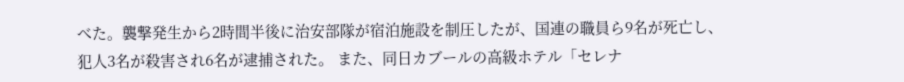べた。襲撃発生から2時間半後に治安部隊が宿泊施設を制圧したが、国連の職員ら9名が死亡し、犯人3名が殺害され6名が逮捕された。 また、同日カブールの高級ホテル「セレナ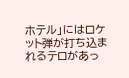ホテル」にはロケット弾が打ち込まれるテロがあっ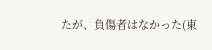たが、負傷者はなかった(東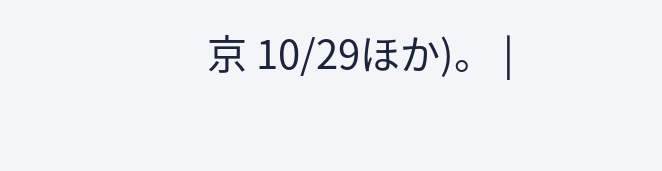京 10/29ほか)。 |